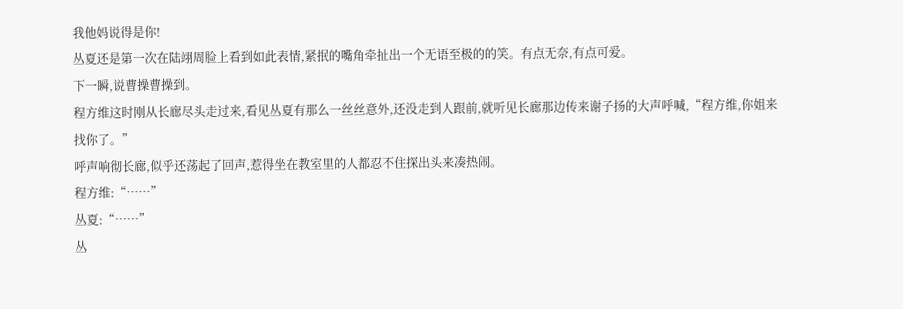我他妈说得是你!
丛夏还是第一次在陆翊周脸上看到如此表情,紧抿的嘴角牵扯出一个无语至极的的笑。有点无奈,有点可爱。
下一瞬,说曹操曹操到。
程方维这时刚从长廊尽头走过来,看见丛夏有那么一丝丝意外,还没走到人跟前,就听见长廊那边传来谢子扬的大声呼喊,“程方维,你姐来找你了。”
呼声响彻长廊,似乎还荡起了回声,惹得坐在教室里的人都忍不住探出头来凑热闹。
程方维:“……”
丛夏:“……”
丛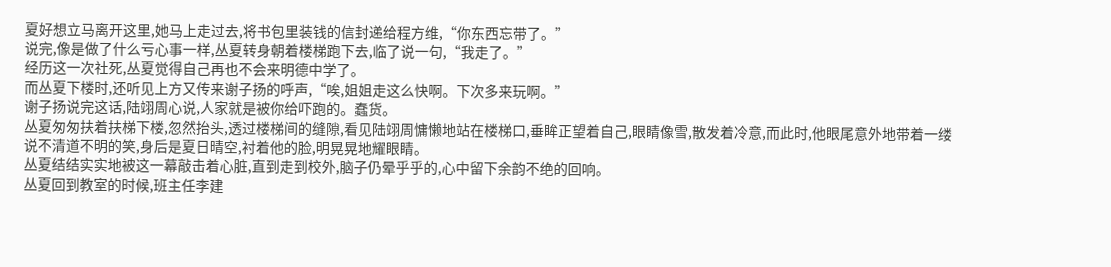夏好想立马离开这里,她马上走过去,将书包里装钱的信封递给程方维,“你东西忘带了。”
说完,像是做了什么亏心事一样,丛夏转身朝着楼梯跑下去,临了说一句,“我走了。”
经历这一次社死,丛夏觉得自己再也不会来明德中学了。
而丛夏下楼时,还听见上方又传来谢子扬的呼声,“唉,姐姐走这么快啊。下次多来玩啊。”
谢子扬说完这话,陆翊周心说,人家就是被你给吓跑的。蠢货。
丛夏匆匆扶着扶梯下楼,忽然抬头,透过楼梯间的缝隙,看见陆翊周慵懒地站在楼梯口,垂眸正望着自己,眼睛像雪,散发着冷意,而此时,他眼尾意外地带着一缕说不清道不明的笑,身后是夏日晴空,衬着他的脸,明晃晃地耀眼睛。
丛夏结结实实地被这一幕敲击着心脏,直到走到校外,脑子仍晕乎乎的,心中留下余韵不绝的回响。
丛夏回到教室的时候,班主任李建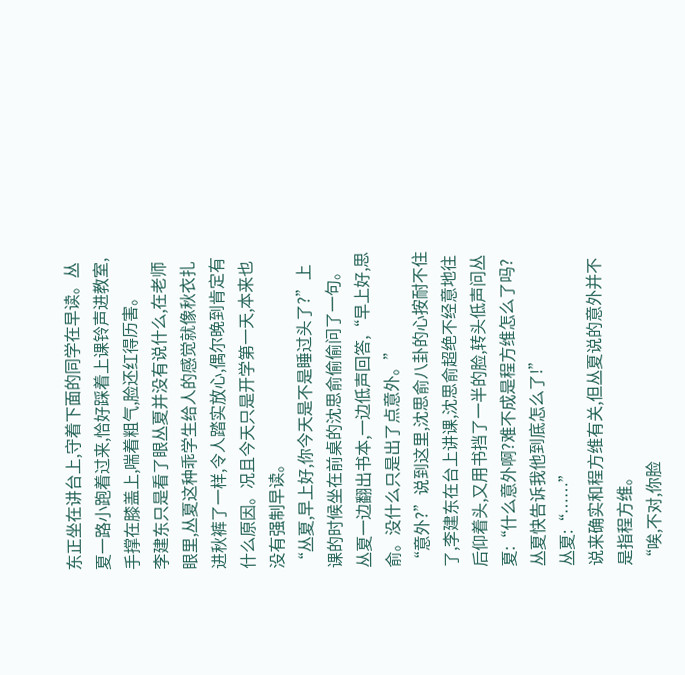东正坐在讲台上,守着下面的同学在早读。丛夏一路小跑着过来,恰好踩着上课铃声进教室,手撑在膝盖上,喘着粗气,脸还红得历害。
李建东只是看了眼丛夏并没有说什么,在老师眼里,丛夏这种乖学生给人的感觉就像秋衣扎进秋裤了一样,令人踏实放心,偶尔晚到肯定有什么原因。况且今天只是开学第一天,本来也没有强制早读。
“丛夏,早上好,你今天是不是睡过头了?”上课的时候坐在前桌的沈思俞偷偷问了一句。
丛夏一边翻出书本,一边低声回答,“早上好,思俞。没什么只是出了点意外。”
“意外?”说到这里,沈思俞八卦的心按耐不住了,李建东在台上讲课,沈思俞超绝不经意地往后仰着头,又用书挡了一半的脸,转头低声问丛夏:“什么意外啊?难不成是程方维怎么了吗?丛夏快告诉我他到底怎么了!”
丛夏:“……”
说来确实和程方维有关,但丛夏说的意外并不是指程方维。
“唉,不对,你脸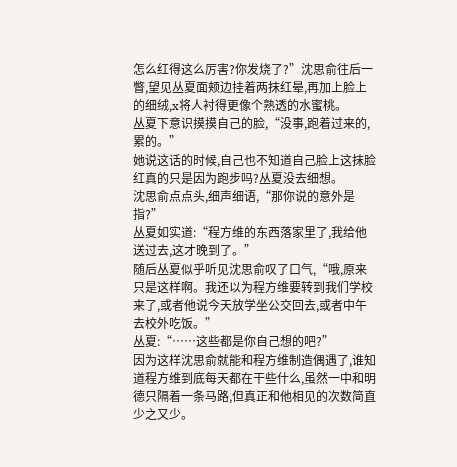怎么红得这么厉害?你发烧了?”沈思俞往后一瞥,望见丛夏面颊边挂着两抹红晕,再加上脸上的细绒,x将人衬得更像个熟透的水蜜桃。
丛夏下意识摸摸自己的脸,“没事,跑着过来的,累的。”
她说这话的时候,自己也不知道自己脸上这抹脸红真的只是因为跑步吗?丛夏没去细想。
沈思俞点点头,细声细语,“那你说的意外是指?”
丛夏如实道:“程方维的东西落家里了,我给他送过去,这才晚到了。”
随后丛夏似乎听见沈思俞叹了口气,“哦,原来只是这样啊。我还以为程方维要转到我们学校来了,或者他说今天放学坐公交回去,或者中午去校外吃饭。”
丛夏:“……这些都是你自己想的吧?”
因为这样沈思俞就能和程方维制造偶遇了,谁知道程方维到底每天都在干些什么,虽然一中和明德只隔着一条马路,但真正和他相见的次数简直少之又少。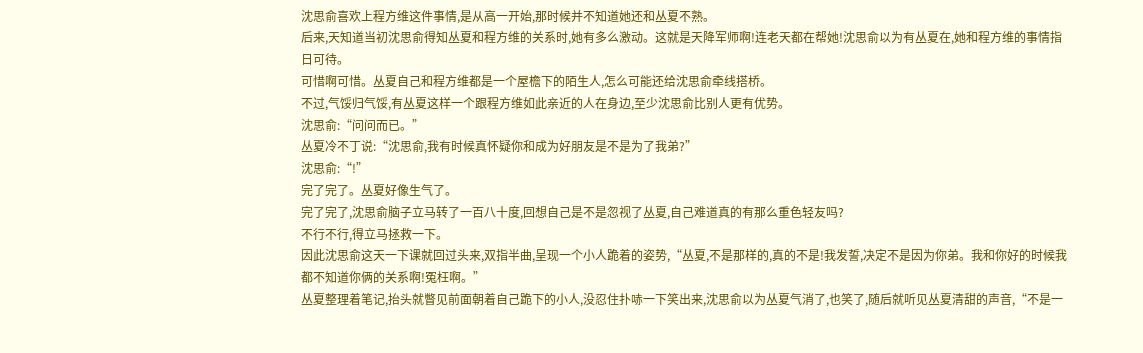沈思俞喜欢上程方维这件事情,是从高一开始,那时候并不知道她还和丛夏不熟。
后来,天知道当初沈思俞得知丛夏和程方维的关系时,她有多么激动。这就是天降军师啊!连老天都在帮她!沈思俞以为有丛夏在,她和程方维的事情指日可待。
可惜啊可惜。丛夏自己和程方维都是一个屋檐下的陌生人,怎么可能还给沈思俞牵线搭桥。
不过,气馁归气馁,有丛夏这样一个跟程方维如此亲近的人在身边,至少沈思俞比别人更有优势。
沈思俞:“问问而已。”
丛夏冷不丁说:“沈思俞,我有时候真怀疑你和成为好朋友是不是为了我弟?”
沈思俞:“!”
完了完了。丛夏好像生气了。
完了完了,沈思俞脑子立马转了一百八十度,回想自己是不是忽视了丛夏,自己难道真的有那么重色轻友吗?
不行不行,得立马拯救一下。
因此沈思俞这天一下课就回过头来,双指半曲,呈现一个小人跪着的姿势,“丛夏,不是那样的,真的不是!我发誓,决定不是因为你弟。我和你好的时候我都不知道你俩的关系啊!冤枉啊。”
丛夏整理着笔记,抬头就瞥见前面朝着自己跪下的小人,没忍住扑哧一下笑出来,沈思俞以为丛夏气消了,也笑了,随后就听见丛夏清甜的声音,“不是一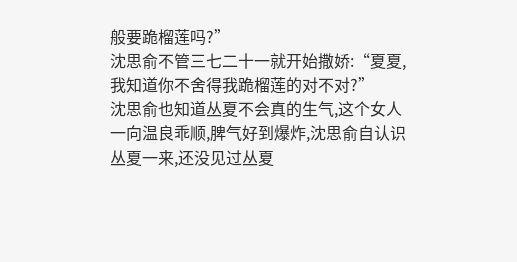般要跪榴莲吗?”
沈思俞不管三七二十一就开始撒娇:“夏夏,我知道你不舍得我跪榴莲的对不对?”
沈思俞也知道丛夏不会真的生气,这个女人一向温良乖顺,脾气好到爆炸,沈思俞自认识丛夏一来,还没见过丛夏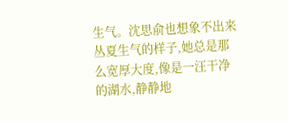生气。沈思俞也想象不出来丛夏生气的样子,她总是那么宽厚大度,像是一汪干净的湖水,静静地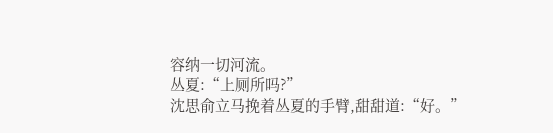容纳一切河流。
丛夏:“上厕所吗?”
沈思俞立马挽着丛夏的手臂,甜甜道:“好。”